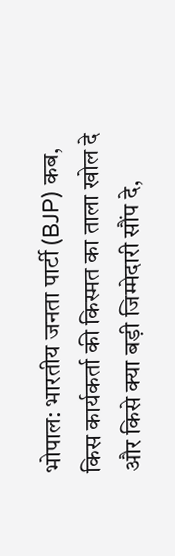भोपाल: भारतीय जनता पार्टी (BJP) कब, किस कार्यकर्ता की किस्मत का ताला खोल दे और किसे क्या बड़ी जिम्मेदारी सौंप दे,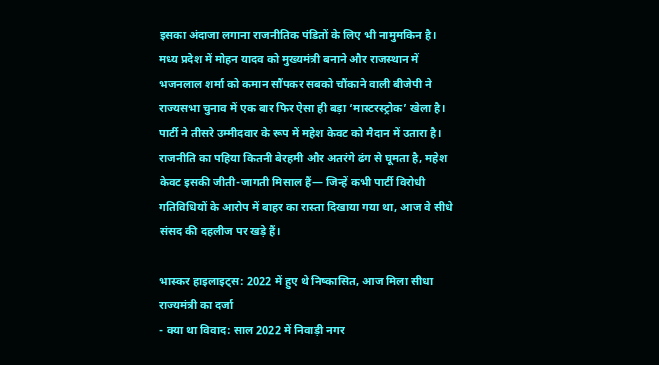इसका अंदाजा लगाना राजनीतिक पंडितों के लिए भी नामुमकिन है। मध्य प्रदेश में मोहन यादव को मुख्यमंत्री बनाने और राजस्थान में भजनलाल शर्मा को कमान सौंपकर सबको चौंकाने वाली बीजेपी ने राज्यसभा चुनाव में एक बार फिर ऐसा ही बड़ा ‘मास्टरस्ट्रोक’ खेला है। पार्टी ने तीसरे उम्मीदवार के रूप में महेश केवट को मैदान में उतारा है। राजनीति का पहिया कितनी बेरहमी और अतरंगे ढंग से घूमता है, महेश केवट इसकी जीती-जागती मिसाल हैं— जिन्हें कभी पार्टी विरोधी गतिविधियों के आरोप में बाहर का रास्ता दिखाया गया था, आज वे सीधे संसद की दहलीज पर खड़े हैं।

भास्कर हाइलाइट्स: 2022 में हुए थे निष्कासित, आज मिला सीधा राज्यमंत्री का दर्जा
- क्या था विवाद: साल 2022 में निवाड़ी नगर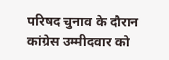परिषद चुनाव के दौरान कांग्रेस उम्मीदवार को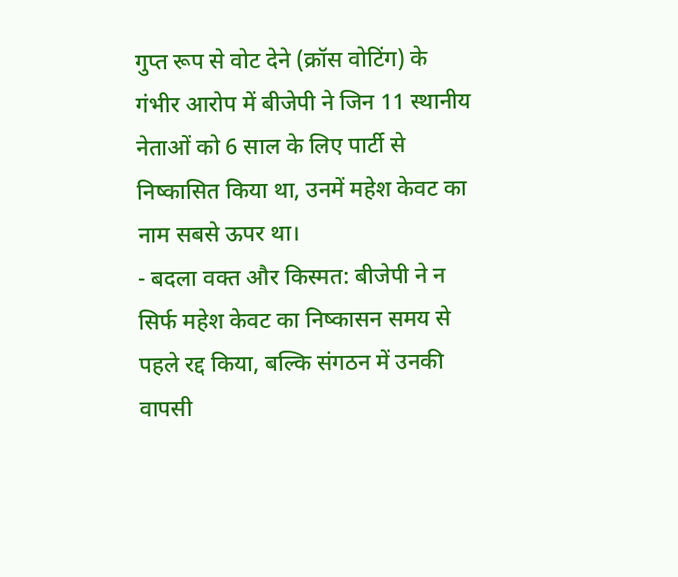गुप्त रूप से वोट देने (क्रॉस वोटिंग) के गंभीर आरोप में बीजेपी ने जिन 11 स्थानीय नेताओं को 6 साल के लिए पार्टी से निष्कासित किया था, उनमें महेश केवट का नाम सबसे ऊपर था।
- बदला वक्त और किस्मत: बीजेपी ने न सिर्फ महेश केवट का निष्कासन समय से पहले रद्द किया, बल्कि संगठन में उनकी वापसी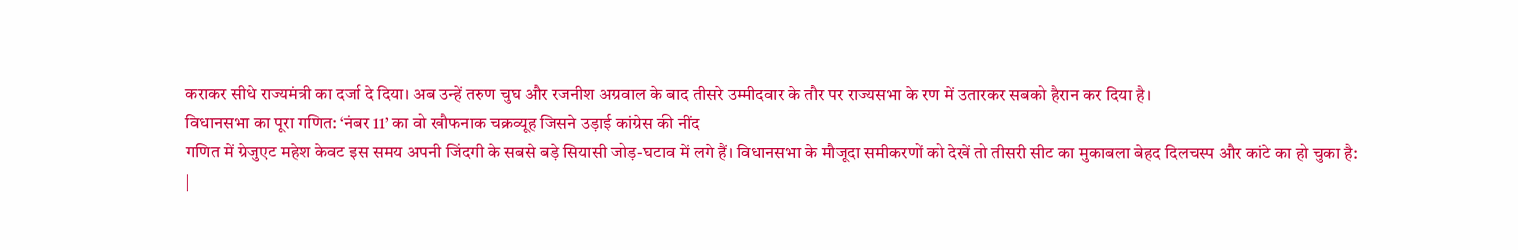कराकर सीधे राज्यमंत्री का दर्जा दे दिया। अब उन्हें तरुण चुघ और रजनीश अग्रवाल के बाद तीसरे उम्मीदवार के तौर पर राज्यसभा के रण में उतारकर सबको हैरान कर दिया है।
विधानसभा का पूरा गणित: ‘नंबर 11’ का वो खौफनाक चक्रव्यूह जिसने उड़ाई कांग्रेस की नींद
गणित में ग्रेजुएट महेश केवट इस समय अपनी जिंदगी के सबसे बड़े सियासी जोड़-घटाव में लगे हैं। विधानसभा के मौजूदा समीकरणों को देखें तो तीसरी सीट का मुकाबला बेहद दिलचस्प और कांटे का हो चुका है:
|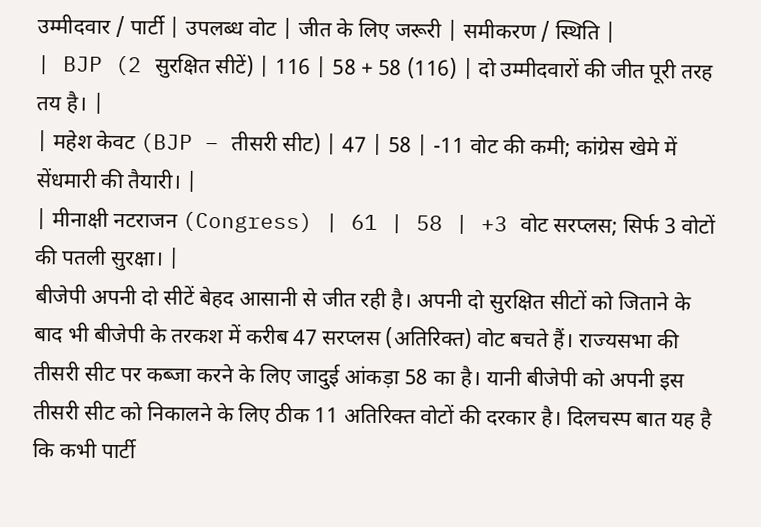उम्मीदवार / पार्टी | उपलब्ध वोट | जीत के लिए जरूरी | समीकरण / स्थिति |
| BJP (2 सुरक्षित सीटें) | 116 | 58 + 58 (116) | दो उम्मीदवारों की जीत पूरी तरह तय है। |
| महेश केवट (BJP – तीसरी सीट) | 47 | 58 | -11 वोट की कमी; कांग्रेस खेमे में सेंधमारी की तैयारी। |
| मीनाक्षी नटराजन (Congress) | 61 | 58 | +3 वोट सरप्लस; सिर्फ 3 वोटों की पतली सुरक्षा। |
बीजेपी अपनी दो सीटें बेहद आसानी से जीत रही है। अपनी दो सुरक्षित सीटों को जिताने के बाद भी बीजेपी के तरकश में करीब 47 सरप्लस (अतिरिक्त) वोट बचते हैं। राज्यसभा की तीसरी सीट पर कब्जा करने के लिए जादुई आंकड़ा 58 का है। यानी बीजेपी को अपनी इस तीसरी सीट को निकालने के लिए ठीक 11 अतिरिक्त वोटों की दरकार है। दिलचस्प बात यह है कि कभी पार्टी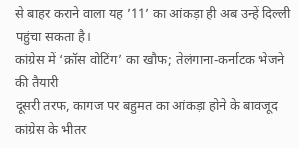से बाहर कराने वाला यह ’11’ का आंकड़ा ही अब उन्हें दिल्ली पहुंचा सकता है।
कांग्रेस में ‘क्रॉस वोटिंग’ का खौफ; तेलंगाना-कर्नाटक भेजने की तैयारी
दूसरी तरफ, कागज पर बहुमत का आंकड़ा होने के बावजूद कांग्रेस के भीतर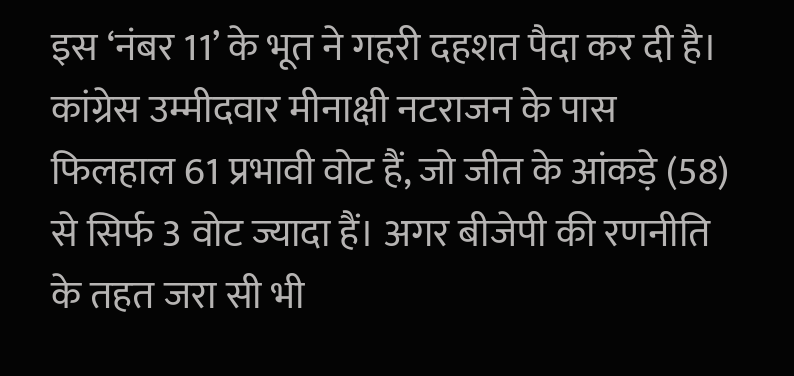इस ‘नंबर 11’ के भूत ने गहरी दहशत पैदा कर दी है। कांग्रेस उम्मीदवार मीनाक्षी नटराजन के पास फिलहाल 61 प्रभावी वोट हैं, जो जीत के आंकड़े (58) से सिर्फ 3 वोट ज्यादा हैं। अगर बीजेपी की रणनीति के तहत जरा सी भी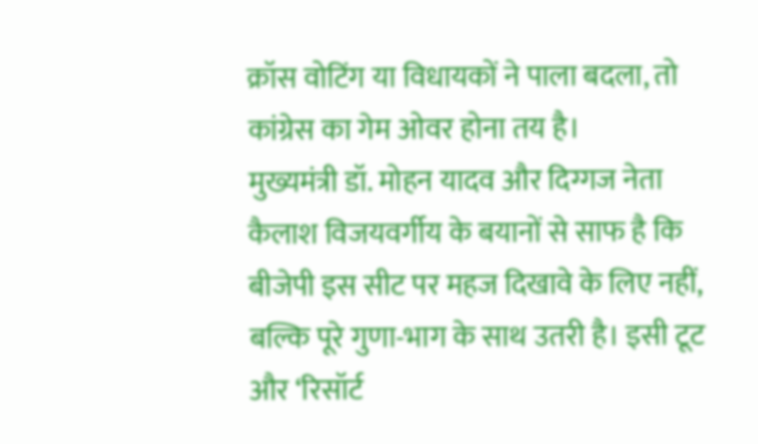क्रॉस वोटिंग या विधायकों ने पाला बदला, तो कांग्रेस का गेम ओवर होना तय है।
मुख्यमंत्री डॉ. मोहन यादव और दिग्गज नेता कैलाश विजयवर्गीय के बयानों से साफ है कि बीजेपी इस सीट पर महज दिखावे के लिए नहीं, बल्कि पूरे गुणा-भाग के साथ उतरी है। इसी टूट और ‘रिसॉर्ट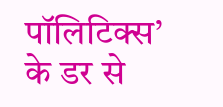पॉलिटिक्स’ के डर से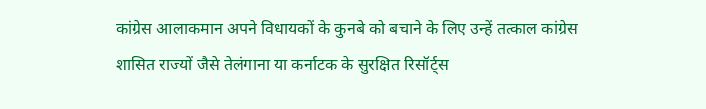कांग्रेस आलाकमान अपने विधायकों के कुनबे को बचाने के लिए उन्हें तत्काल कांग्रेस शासित राज्यों जैसे तेलंगाना या कर्नाटक के सुरक्षित रिसॉर्ट्स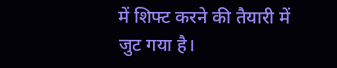में शिफ्ट करने की तैयारी में जुट गया है।